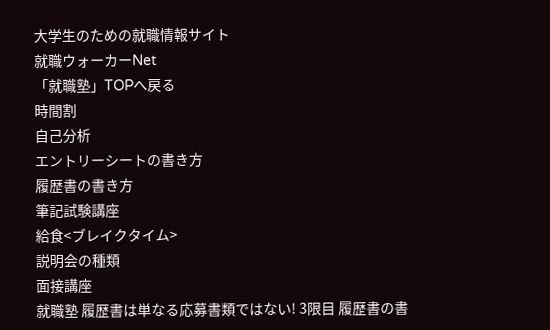大学生のための就職情報サイト
就職ウォーカーNet
「就職塾」TOPへ戻る
時間割
自己分析
エントリーシートの書き方
履歴書の書き方
筆記試験講座
給食<ブレイクタイム>
説明会の種類
面接講座
就職塾 履歴書は単なる応募書類ではない! 3限目 履歴書の書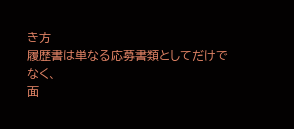き方
履歴書は単なる応募書類としてだけでなく、
面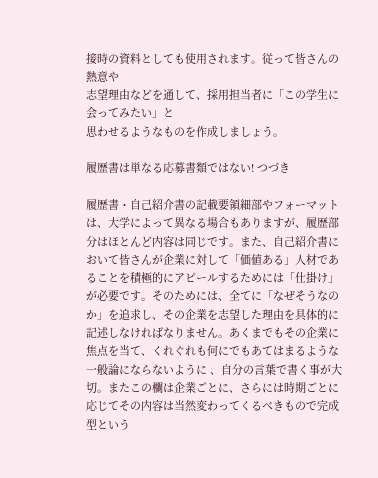接時の資料としても使用されます。従って皆さんの熱意や
志望理由などを通して、採用担当者に「この学生に会ってみたい」と
思わせるようなものを作成しましょう。

履歴書は単なる応募書類ではない! つづき

履歴書・自己紹介書の記載要領細部やフォーマットは、大学によって異なる場合もありますが、履歴部分はほとんど内容は同じです。また、自己紹介書において皆さんが企業に対して「価値ある」人材であることを積極的にアピールするためには「仕掛け」が必要です。そのためには、全てに「なぜそうなのか」を追求し、その企業を志望した理由を具体的に記述しなければなりません。あくまでもその企業に焦点を当て、くれぐれも何にでもあてはまるような一般論にならないように 、自分の言葉で書く事が大切。またこの欄は企業ごとに、さらには時期ごとに応じてその内容は当然変わってくるべきもので完成型という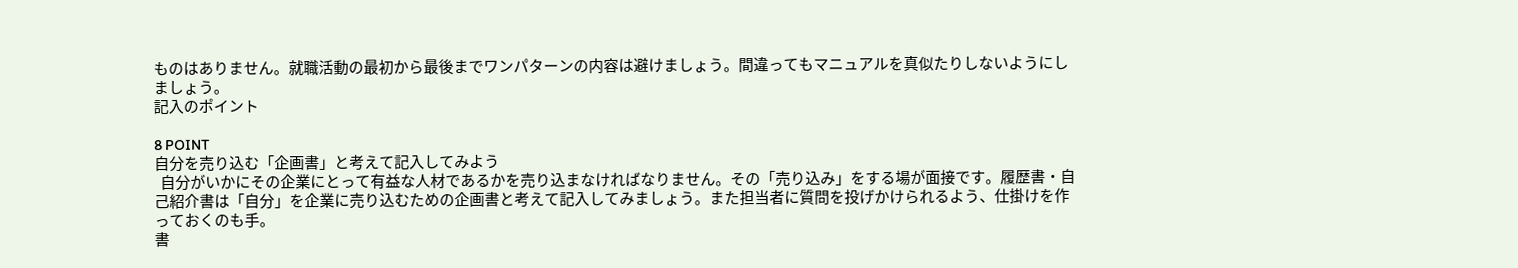ものはありません。就職活動の最初から最後までワンパターンの内容は避けましょう。間違ってもマニュアルを真似たりしないようにしましょう。
記入のポイント

8 POINT
自分を売り込む「企画書」と考えて記入してみよう
  自分がいかにその企業にとって有益な人材であるかを売り込まなければなりません。その「売り込み」をする場が面接です。履歴書・自己紹介書は「自分」を企業に売り込むための企画書と考えて記入してみましょう。また担当者に質問を投げかけられるよう、仕掛けを作っておくのも手。
書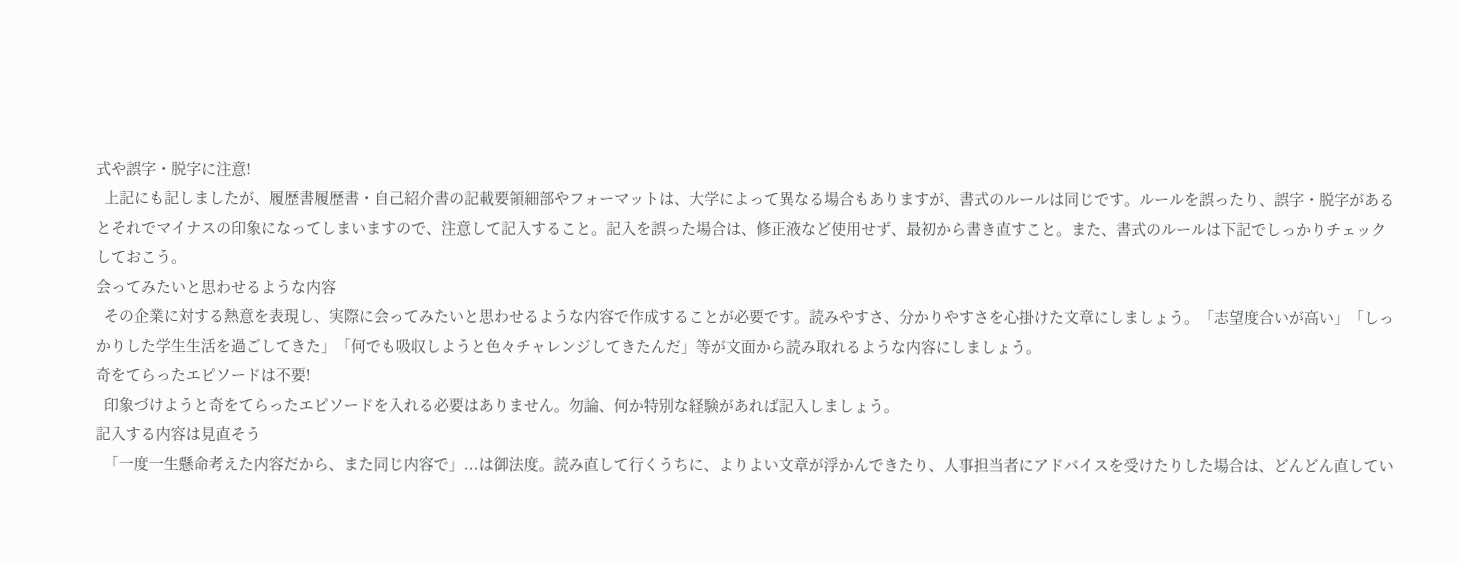式や誤字・脱字に注意!
  上記にも記しましたが、履歴書履歴書・自己紹介書の記載要領細部やフォーマットは、大学によって異なる場合もありますが、書式のルールは同じです。ルールを誤ったり、誤字・脱字があるとそれでマイナスの印象になってしまいますので、注意して記入すること。記入を誤った場合は、修正液など使用せず、最初から書き直すこと。また、書式のルールは下記でしっかりチェックしておこう。
会ってみたいと思わせるような内容
  その企業に対する熱意を表現し、実際に会ってみたいと思わせるような内容で作成することが必要です。読みやすさ、分かりやすさを心掛けた文章にしましょう。「志望度合いが高い」「しっかりした学生生活を過ごしてきた」「何でも吸収しようと色々チャレンジしてきたんだ」等が文面から読み取れるような内容にしましょう。
奇をてらったエピソードは不要!
  印象づけようと奇をてらったエピソードを入れる必要はありません。勿論、何か特別な経験があれば記入しましょう。
記入する内容は見直そう
  「一度一生懸命考えた内容だから、また同じ内容で」...は御法度。読み直して行くうちに、よりよい文章が浮かんできたり、人事担当者にアドバイスを受けたりした場合は、どんどん直してい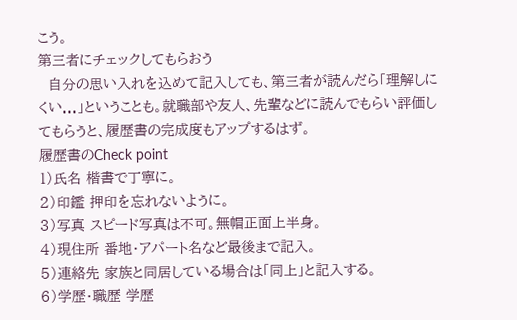こう。
第三者にチェックしてもらおう
  自分の思い入れを込めて記入しても、第三者が読んだら「理解しにくい...」ということも。就職部や友人、先輩などに読んでもらい評価してもらうと、履歴書の完成度もアップするはず。
履歴書のCheck point
1)氏名 楷書で丁寧に。
2)印鑑 押印を忘れないように。
3)写真 スピード写真は不可。無帽正面上半身。
4)現住所 番地・アパート名など最後まで記入。
5)連絡先 家族と同居している場合は「同上」と記入する。
6)学歴・職歴 学歴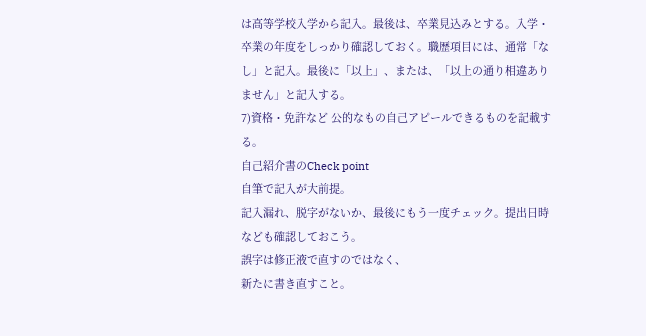は高等学校入学から記入。最後は、卒業見込みとする。入学・卒業の年度をしっかり確認しておく。職歴項目には、通常「なし」と記入。最後に「以上」、または、「以上の通り相違ありません」と記入する。
7)資格・免許など 公的なもの自己アピールできるものを記載する。
自己紹介書のCheck point
自筆で記入が大前提。
記入漏れ、脱字がないか、最後にもう一度チェック。提出日時なども確認しておこう。
誤字は修正液で直すのではなく、
新たに書き直すこと。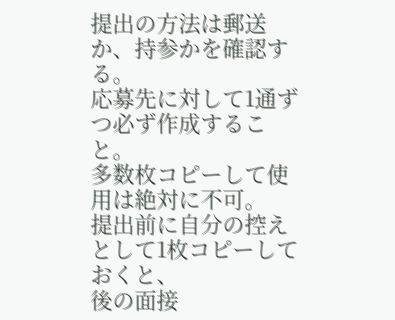提出の方法は郵送か、持参かを確認する。
応募先に対して1通ずつ必ず作成すること。
多数枚コピーして使用は絶対に不可。
提出前に自分の控えとして1枚コピーしておくと、
後の面接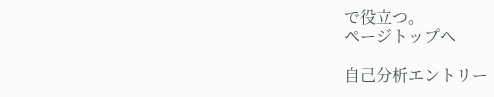で役立つ。
ページトップへ

自己分析エントリー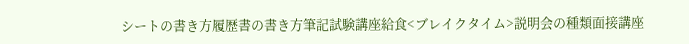シートの書き方履歴書の書き方筆記試験講座給食<ブレイクタイム>説明会の種類面接講座